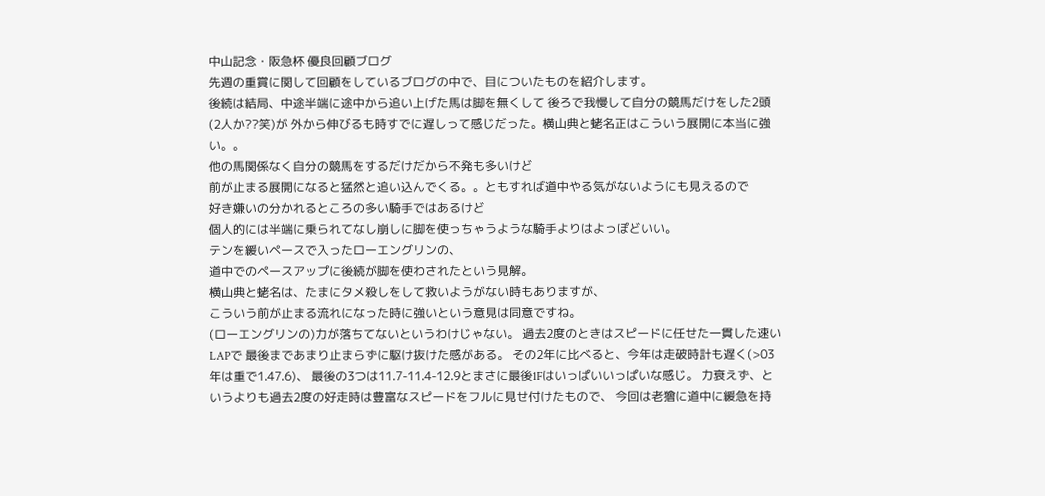中山記念・阪急杯 優良回顧ブログ
先週の重賞に関して回顧をしているブログの中で、目についたものを紹介します。
後続は結局、中途半端に途中から追い上げた馬は脚を無くして 後ろで我慢して自分の競馬だけをした2頭(2人か??笑)が 外から伸びるも時すでに遅しって感じだった。横山典と蛯名正はこういう展開に本当に強い。。
他の馬関係なく自分の競馬をするだけだから不発も多いけど
前が止まる展開になると猛然と追い込んでくる。。ともすれば道中やる気がないようにも見えるので
好き嫌いの分かれるところの多い騎手ではあるけど
個人的には半端に乗られてなし崩しに脚を使っちゃうような騎手よりはよっぽどいい。
テンを緩いペースで入ったローエングリンの、
道中でのペースアップに後続が脚を使わされたという見解。
横山典と蛯名は、たまにタメ殺しをして救いようがない時もありますが、
こういう前が止まる流れになった時に強いという意見は同意ですね。
(ローエングリンの)力が落ちてないというわけじゃない。 過去2度のときはスピードに任せた一貫した速いLAPで 最後まであまり止まらずに駆け抜けた感がある。 その2年に比べると、今年は走破時計も遅く(>03年は重で1.47.6)、 最後の3つは11.7-11.4-12.9とまさに最後1Fはいっぱいいっぱいな感じ。 力衰えず、というよりも過去2度の好走時は豊富なスピードをフルに見せ付けたもので、 今回は老獪に道中に緩急を持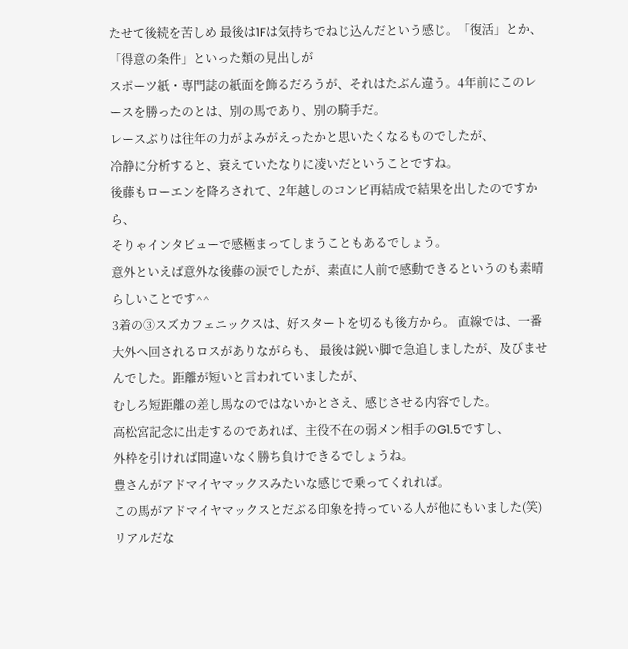たせて後続を苦しめ 最後は1Fは気持ちでねじ込んだという感じ。「復活」とか、「得意の条件」といった類の見出しが
スポーツ紙・専門誌の紙面を飾るだろうが、それはたぶん違う。4年前にこのレースを勝ったのとは、別の馬であり、別の騎手だ。
レースぶりは往年の力がよみがえったかと思いたくなるものでしたが、
冷静に分析すると、衰えていたなりに凌いだということですね。
後藤もローエンを降ろされて、2年越しのコンビ再結成で結果を出したのですから、
そりゃインタビューで感極まってしまうこともあるでしょう。
意外といえば意外な後藤の涙でしたが、素直に人前で感動できるというのも素晴らしいことです^^
3着の③スズカフェニックスは、好スタートを切るも後方から。 直線では、一番大外へ回されるロスがありながらも、 最後は鋭い脚で急追しましたが、及びませんでした。距離が短いと言われていましたが、
むしろ短距離の差し馬なのではないかとさえ、感じさせる内容でした。
高松宮記念に出走するのであれば、主役不在の弱メン相手のG1.5ですし、
外枠を引ければ間違いなく勝ち負けできるでしょうね。
豊さんがアドマイヤマックスみたいな感じで乗ってくれれば。
この馬がアドマイヤマックスとだぶる印象を持っている人が他にもいました(笑)
リアルだな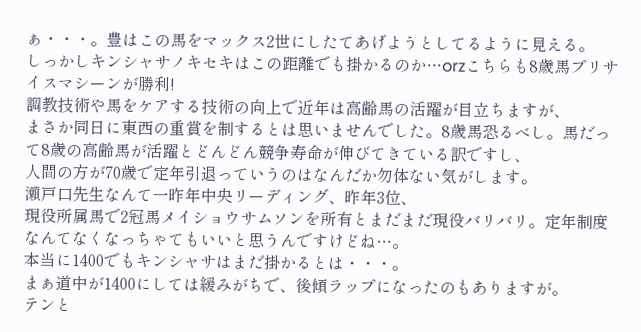ぁ・・・。豊はこの馬をマックス2世にしたてあげようとしてるように見える。
しっかしキンシャサノキセキはこの距離でも掛かるのか…orzこちらも8歳馬プリサイスマシーンが勝利!
調教技術や馬をケアする技術の向上で近年は高齢馬の活躍が目立ちますが、
まさか同日に東西の重賞を制するとは思いませんでした。8歳馬恐るべし。馬だって8歳の高齢馬が活躍とどんどん競争寿命が伸びてきている訳ですし、
人間の方が70歳で定年引退っていうのはなんだか勿体ない気がします。
瀬戸口先生なんて一昨年中央リーディング、昨年3位、
現役所属馬で2冠馬メイショウサムソンを所有とまだまだ現役バリバリ。定年制度なんてなくなっちゃてもいいと思うんですけどね…。
本当に1400でもキンシャサはまだ掛かるとは・・・。
まぁ道中が1400にしては緩みがちで、後傾ラップになったのもありますが。
テンと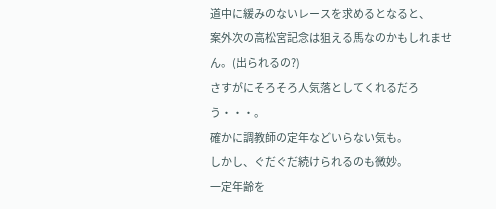道中に緩みのないレースを求めるとなると、
案外次の高松宮記念は狙える馬なのかもしれません。(出られるの?)
さすがにそろそろ人気落としてくれるだろう・・・。
確かに調教師の定年などいらない気も。
しかし、ぐだぐだ続けられるのも微妙。
一定年齢を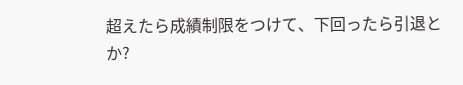超えたら成績制限をつけて、下回ったら引退とか?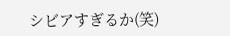シビアすぎるか(笑)